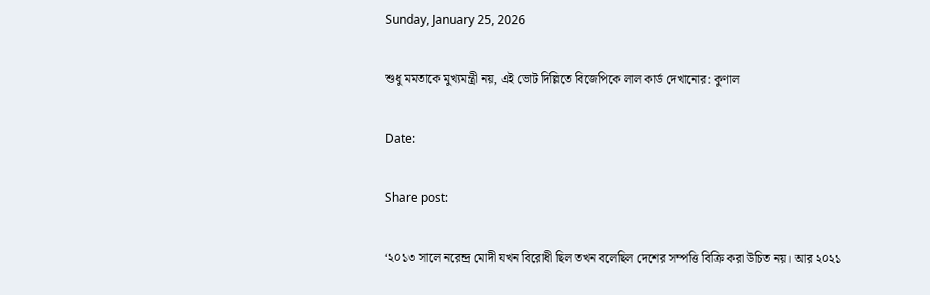Sunday, January 25, 2026

শুধু মমতাকে মুখ্যমন্ত্রী নয়, এই ভোট দিল্লিতে বিজেপিকে লাল কার্ড দেখানোর: কুণাল

Date:

Share post:

‘২০১৩ সালে নরেন্দ্র মোদী যখন বিরোধী ছিল তখন বলেছিল দেশের সম্পত্তি বিক্রি করা উচিত নয়। আর ২০২১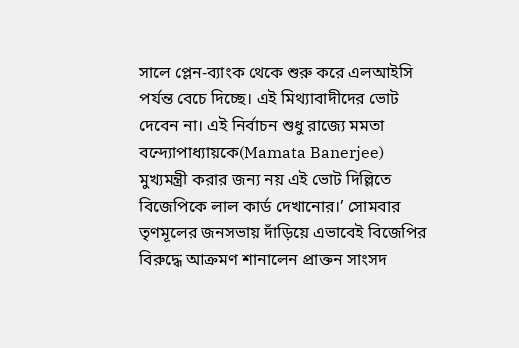সালে প্লেন-ব্যাংক থেকে শুরু করে এলআইসি পর্যন্ত বেচে দিচ্ছে। এই মিথ্যাবাদীদের ভোট দেবেন না। এই নির্বাচন শুধু রাজ্যে মমতা বন্দ্যোপাধ্যায়কে(Mamata Banerjee) মুখ্যমন্ত্রী করার জন্য নয় এই ভোট দিল্লিতে বিজেপিকে লাল কার্ড দেখানোর।’ সোমবার তৃণমূলের জনসভায় দাঁড়িয়ে এভাবেই বিজেপির বিরুদ্ধে আক্রমণ শানালেন প্রাক্তন সাংসদ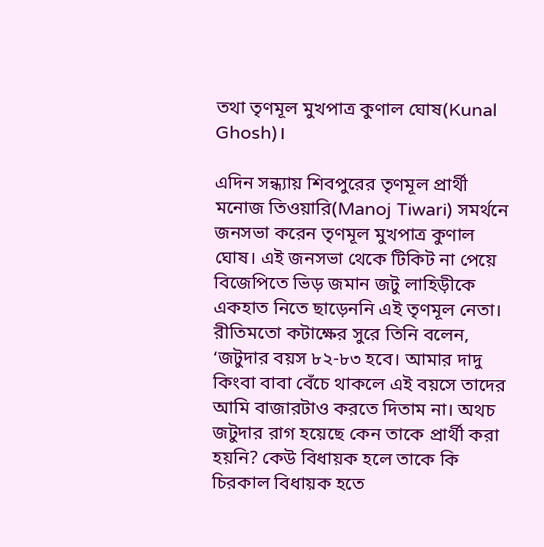তথা তৃণমূল মুখপাত্র কুণাল ঘোষ(Kunal Ghosh)।

এদিন সন্ধ্যায় শিবপুরের তৃণমূল প্রার্থী মনোজ তিওয়ারি(Manoj Tiwari) সমর্থনে জনসভা করেন তৃণমূল মুখপাত্র কুণাল ঘোষ। এই জনসভা থেকে টিকিট না পেয়ে বিজেপিতে ভিড় জমান জটু লাহিড়ীকে একহাত নিতে ছাড়েননি এই তৃণমূল নেতা। রীতিমতো কটাক্ষের সুরে তিনি বলেন, ‘জটুদার বয়স ৮২-৮৩ হবে। আমার দাদু কিংবা বাবা বেঁচে থাকলে এই বয়সে তাদের আমি বাজারটাও করতে দিতাম না। অথচ জটুদার রাগ হয়েছে কেন তাকে প্রার্থী করা হয়নি? কেউ বিধায়ক হলে তাকে কি চিরকাল বিধায়ক হতে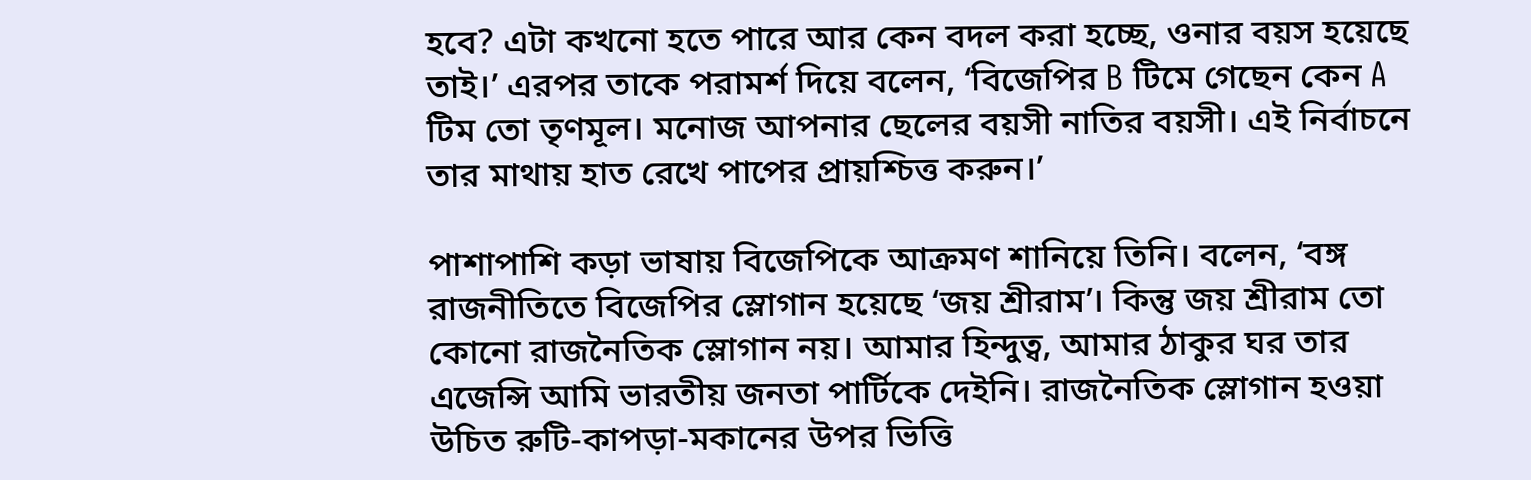হবে? এটা কখনো হতে পারে আর কেন বদল করা হচ্ছে, ওনার বয়স হয়েছে তাই।’ এরপর তাকে পরামর্শ দিয়ে বলেন, ‘বিজেপির B টিমে গেছেন কেন A টিম তো তৃণমূল। মনোজ আপনার ছেলের বয়সী নাতির বয়সী। এই নির্বাচনে তার মাথায় হাত রেখে পাপের প্রায়শ্চিত্ত করুন।’

পাশাপাশি কড়া ভাষায় বিজেপিকে আক্রমণ শানিয়ে তিনি। বলেন, ‘বঙ্গ রাজনীতিতে বিজেপির স্লোগান হয়েছে ‘জয় শ্রীরাম’। কিন্তু জয় শ্রীরাম তো কোনো রাজনৈতিক স্লোগান নয়। আমার হিন্দুত্ব, আমার ঠাকুর ঘর তার এজেন্সি আমি ভারতীয় জনতা পার্টিকে দেইনি। রাজনৈতিক স্লোগান হওয়া উচিত রুটি-কাপড়া-মকানের উপর ভিত্তি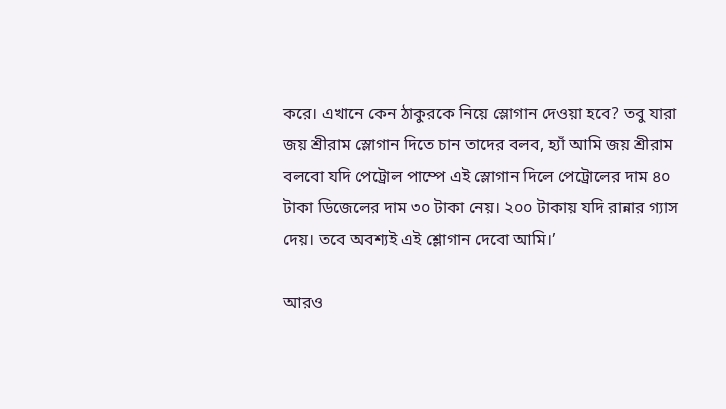করে। এখানে কেন ঠাকুরকে নিয়ে স্লোগান দেওয়া হবে? তবু যারা জয় শ্রীরাম স্লোগান দিতে চান তাদের বলব, হ্যাঁ আমি জয় শ্রীরাম বলবো যদি পেট্রোল পাম্পে এই স্লোগান দিলে পেট্রোলের দাম ৪০ টাকা ডিজেলের দাম ৩০ টাকা নেয়। ২০০ টাকায় যদি রান্নার গ্যাস দেয়। তবে অবশ্যই এই শ্লোগান দেবো আমি।’

আরও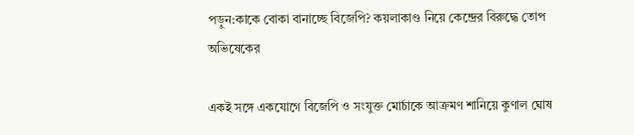পড়ুন:কাকে বোকা বানাচ্ছে বিজেপি? কয়লাকাণ্ড নিয়ে কেন্দ্রের বিরুদ্ধে তোপ অভিষেকের

একই সঙ্গে একযোগে বিজেপি ও সংযুক্ত মোর্চাকে আক্রমণ শানিয়ে কুণাল ঘোষ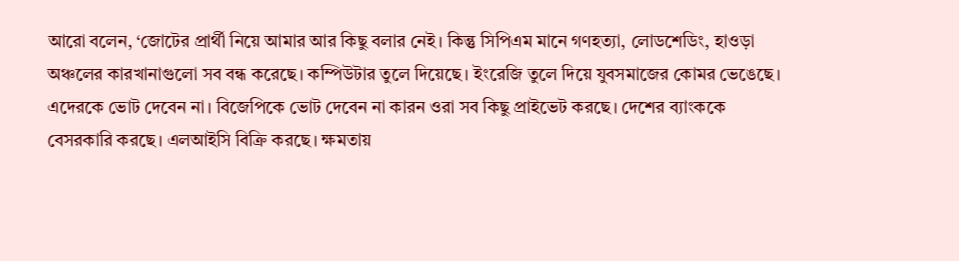আরো বলেন, ‘জোটের প্রার্থী নিয়ে আমার আর কিছু বলার নেই। কিন্তু সিপিএম মানে গণহত্যা, লোডশেডিং, হাওড়া অঞ্চলের কারখানাগুলো সব বন্ধ করেছে। কম্পিউটার তুলে দিয়েছে। ইংরেজি তুলে দিয়ে যুবসমাজের কোমর ভেঙেছে। এদেরকে ভোট দেবেন না। বিজেপিকে ভোট দেবেন না কারন ওরা সব কিছু প্রাইভেট করছে। দেশের ব্যাংককে বেসরকারি করছে। এলআইসি বিক্রি করছে। ক্ষমতায়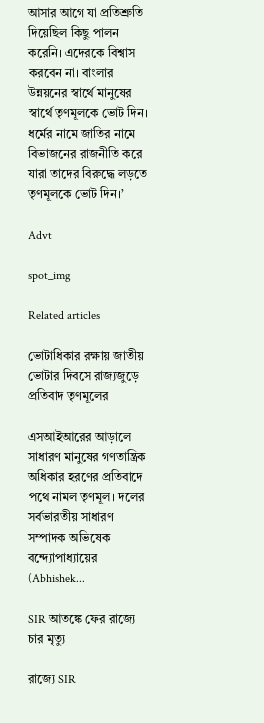আসার আগে যা প্রতিশ্রুতি দিয়েছিল কিছু পালন করেনি। এদেরকে বিশ্বাস করবেন না। বাংলার উন্নয়নের স্বার্থে মানুষের স্বার্থে তৃণমূলকে ভোট দিন। ধর্মের নামে জাতির নামে বিভাজনের রাজনীতি করে যারা তাদের বিরুদ্ধে লড়তে তৃণমূলকে ভোট দিন।’

Advt

spot_img

Related articles

ভোটাধিকার রক্ষায় জাতীয় ভোটার দিবসে রাজ্যজুড়ে প্রতিবাদ তৃণমূলের

এসআইআরের আড়ালে সাধারণ মানুষের গণতান্ত্রিক অধিকার হরণের প্রতিবাদে পথে নামল তৃণমূল। দলের সর্বভারতীয় সাধারণ সম্পাদক অভিষেক বন্দ্যোপাধ্যায়ের (Abhishek...

SIR আতঙ্কে ফের রাজ্যে চার মৃত্যু

রাজ্যে SIR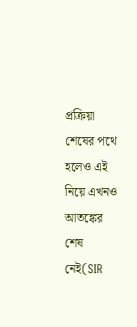প্রক্রিয়া শেষের পথে হলেও এই নিয়ে এখনও আতঙ্কের শেষ নেই(SIR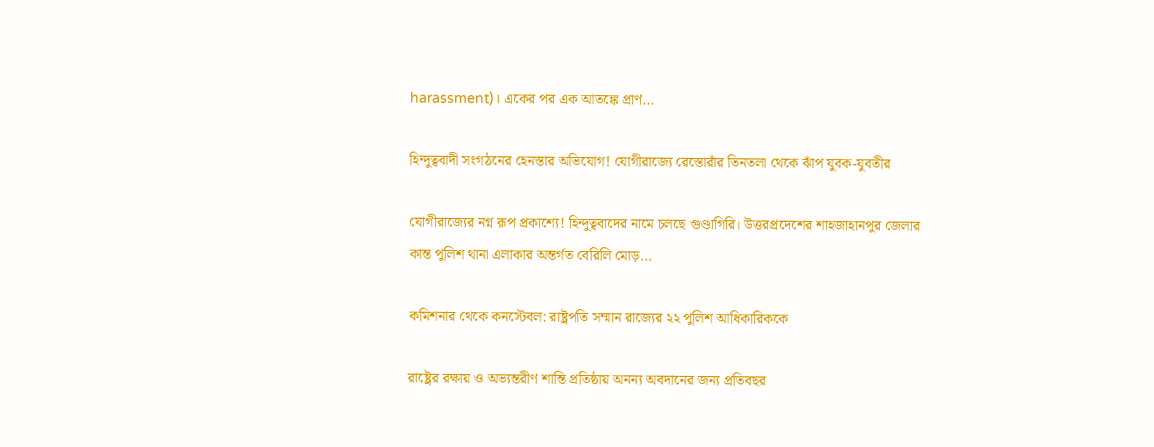harassment)। একের পর এক আতঙ্কে প্রাণ...

হিন্দুত্ববাদী সংগঠনের হেনস্তার অভিযোগ! যোগীরাজ্যে রেস্তোরাঁর তিনতলা থেকে ঝাঁপ যুবক-যুবতীর

যোগীরাজ্যের নগ্ন রূপ প্রকাশ্যে! হিন্দুত্ববাদের নামে চলছে গুণ্ডাগিরি। উত্তরপ্রদেশের শাহজাহানপুর জেলার কান্ত পুলিশ থানা এলাকার অন্তর্গত বেরিলি মোড়...

কমিশনার থেকে কনস্টেবল: রাষ্ট্রপতি সম্মান রাজ্যের ২২ পুলিশ আধিকারিককে

রাষ্ট্রের রক্ষায় ও অভ্যন্তরীণ শান্তি প্রতিষ্ঠায় অনন্য অবদানের জন্য প্রতিবছর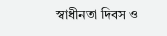স্বাধীনতা দিবস ও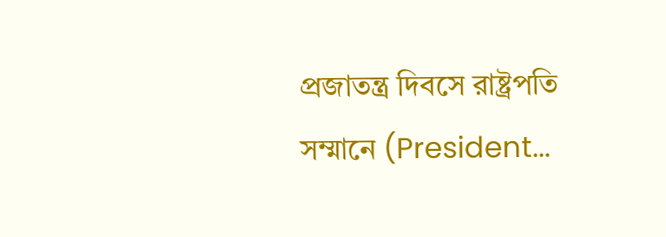প্রজাতন্ত্র দিবসে রাষ্ট্রপতি সম্মানে (President...